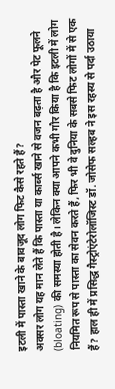इटली में पास्ता खाने के बावजूद लोग फिट कैसे रहते हैं?
अक्सर लोग यह मान लेते हैं कि पास्ता या कार्ब्स खाने से वजन बढ़ता है और पेट फूलने (bloating) की समस्या होती है। लेकिन क्या आपने कभी गौर किया है कि इटली में लोग नियमित रूप से पास्ता का सेवन करते हैं, फिर भी वे दुनिया के सबसे फिट लोगों में से एक हैं? हाल ही में प्रसिद्ध गैस्ट्रोएंटेरोलॉजिस्ट डॉ. जोसेफ सल्हब ने इस रहस्य से पर्दा उठाया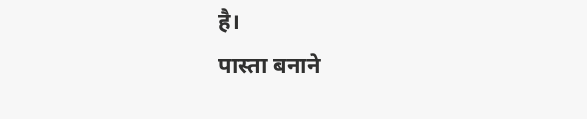है।
पास्ता बनाने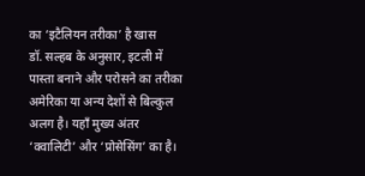का ‘इटैलियन तरीका’ है खास
डॉ. सल्हब के अनुसार, इटली में पास्ता बनाने और परोसने का तरीका अमेरिका या अन्य देशों से बिल्कुल अलग है। यहाँ मुख्य अंतर ‘क्वालिटी’ और ‘प्रोसेसिंग’ का है।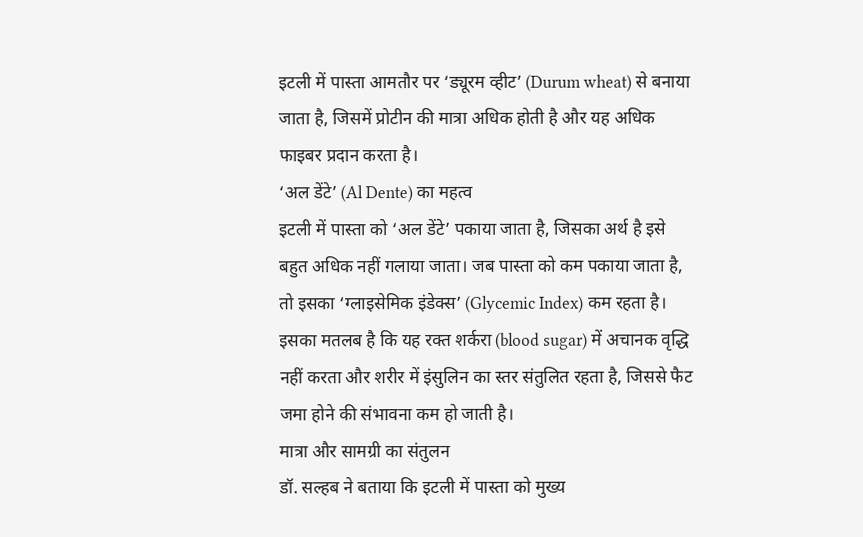इटली में पास्ता आमतौर पर ‘ड्यूरम व्हीट’ (Durum wheat) से बनाया जाता है, जिसमें प्रोटीन की मात्रा अधिक होती है और यह अधिक फाइबर प्रदान करता है।
‘अल डेंटे’ (Al Dente) का महत्व
इटली में पास्ता को ‘अल डेंटे’ पकाया जाता है, जिसका अर्थ है इसे बहुत अधिक नहीं गलाया जाता। जब पास्ता को कम पकाया जाता है, तो इसका ‘ग्लाइसेमिक इंडेक्स’ (Glycemic Index) कम रहता है। इसका मतलब है कि यह रक्त शर्करा (blood sugar) में अचानक वृद्धि नहीं करता और शरीर में इंसुलिन का स्तर संतुलित रहता है, जिससे फैट जमा होने की संभावना कम हो जाती है।
मात्रा और सामग्री का संतुलन
डॉ. सल्हब ने बताया कि इटली में पास्ता को मुख्य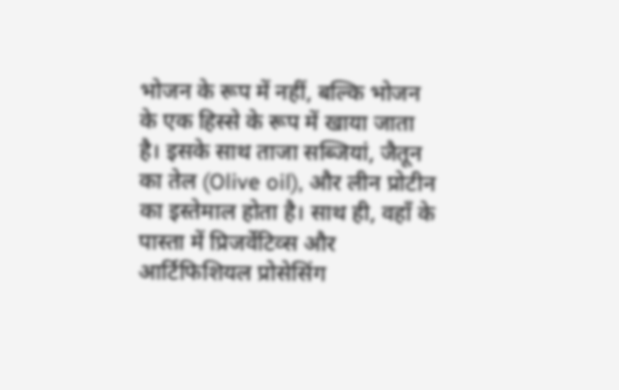भोजन के रूप में नहीं, बल्कि भोजन के एक हिस्से के रूप में खाया जाता है। इसके साथ ताजा सब्जियां, जैतून का तेल (Olive oil), और लीन प्रोटीन का इस्तेमाल होता है। साथ ही, वहाँ के पास्ता में प्रिजर्वेटिव्स और आर्टिफिशियल प्रोसेसिंग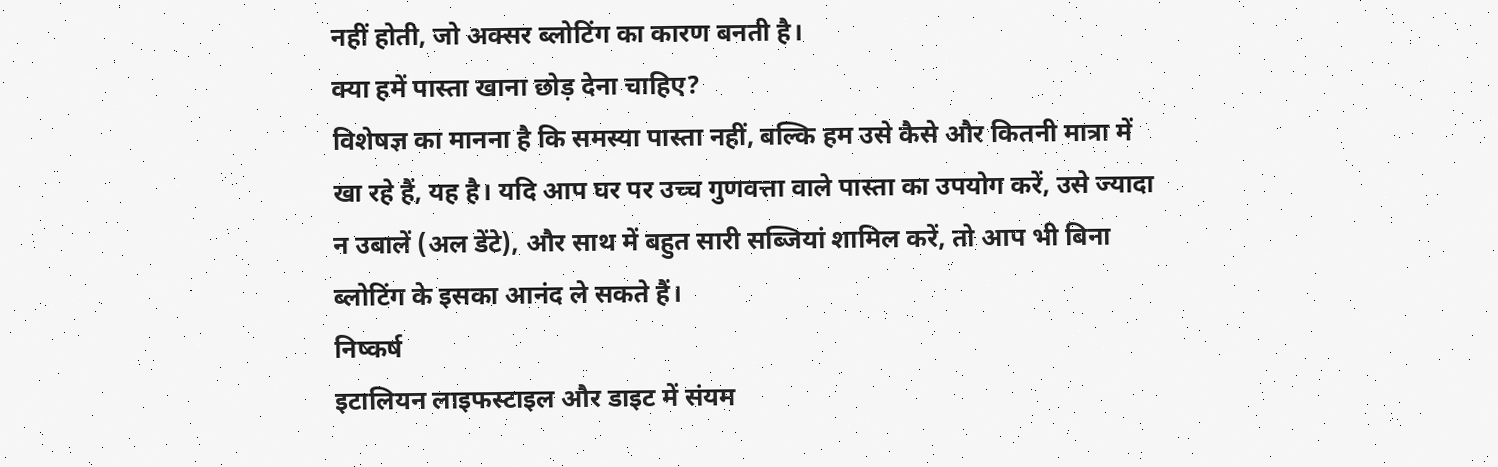नहीं होती, जो अक्सर ब्लोटिंग का कारण बनती है।
क्या हमें पास्ता खाना छोड़ देना चाहिए?
विशेषज्ञ का मानना है कि समस्या पास्ता नहीं, बल्कि हम उसे कैसे और कितनी मात्रा में खा रहे हैं, यह है। यदि आप घर पर उच्च गुणवत्ता वाले पास्ता का उपयोग करें, उसे ज्यादा न उबालें (अल डेंटे), और साथ में बहुत सारी सब्जियां शामिल करें, तो आप भी बिना ब्लोटिंग के इसका आनंद ले सकते हैं।
निष्कर्ष
इटालियन लाइफस्टाइल और डाइट में संयम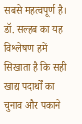सबसे महत्वपूर्ण है। डॉ. सल्हब का यह विश्लेषण हमें सिखाता है कि सही खाद्य पदार्थों का चुनाव और पकाने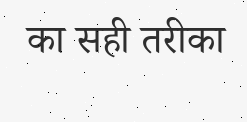का सही तरीका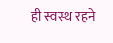ही स्वस्थ रहने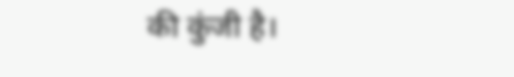की कुंजी है।